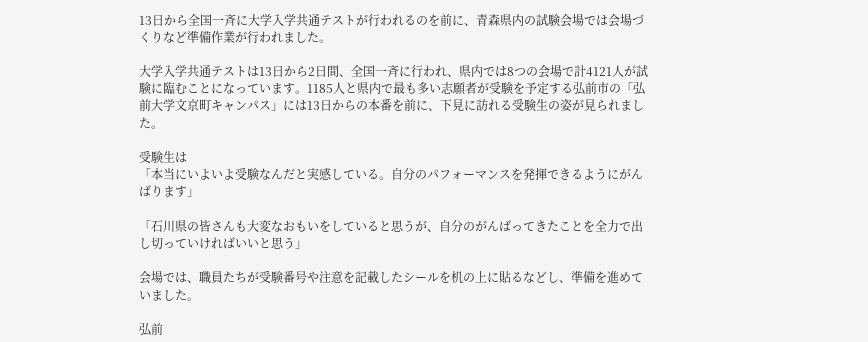13日から全国一斉に大学入学共通テストが行われるのを前に、青森県内の試験会場では会場づくりなど準備作業が行われました。

大学入学共通テストは13日から2日間、全国一斉に行われ、県内では8つの会場で計4121人が試験に臨むことになっています。1185人と県内で最も多い志願者が受験を予定する弘前市の「弘前大学文京町キャンパス」には13日からの本番を前に、下見に訪れる受験生の姿が見られました。

受験生は
「本当にいよいよ受験なんだと実感している。自分のパフォーマンスを発揮できるようにがんばります」

「石川県の皆さんも大変なおもいをしていると思うが、自分のがんばってきたことを全力で出し切っていければいいと思う」

会場では、職員たちが受験番号や注意を記載したシールを机の上に貼るなどし、準備を進めていました。

弘前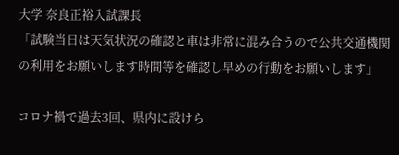大学 奈良正裕入試課長
「試験当日は天気状況の確認と車は非常に混み合うので公共交通機関の利用をお願いします時間等を確認し早めの行動をお願いします」

コロナ禍で過去3回、県内に設けら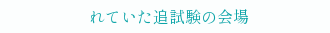れていた追試験の会場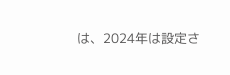は、2024年は設定さ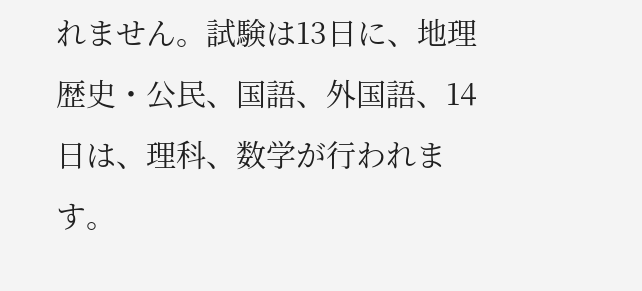れません。試験は13日に、地理歴史・公民、国語、外国語、14日は、理科、数学が行われます。